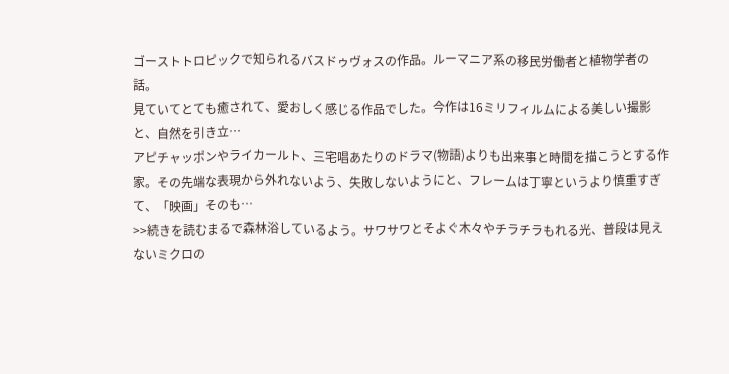ゴーストトロピックで知られるバスドゥヴォスの作品。ルーマニア系の移民労働者と植物学者の話。
見ていてとても癒されて、愛おしく感じる作品でした。今作は16ミリフィルムによる美しい撮影と、自然を引き立…
アピチャッポンやライカールト、三宅唱あたりのドラマ(物語)よりも出来事と時間を描こうとする作家。その先端な表現から外れないよう、失敗しないようにと、フレームは丁寧というより慎重すぎて、「映画」そのも…
>>続きを読むまるで森林浴しているよう。サワサワとそよぐ木々やチラチラもれる光、普段は見えないミクロの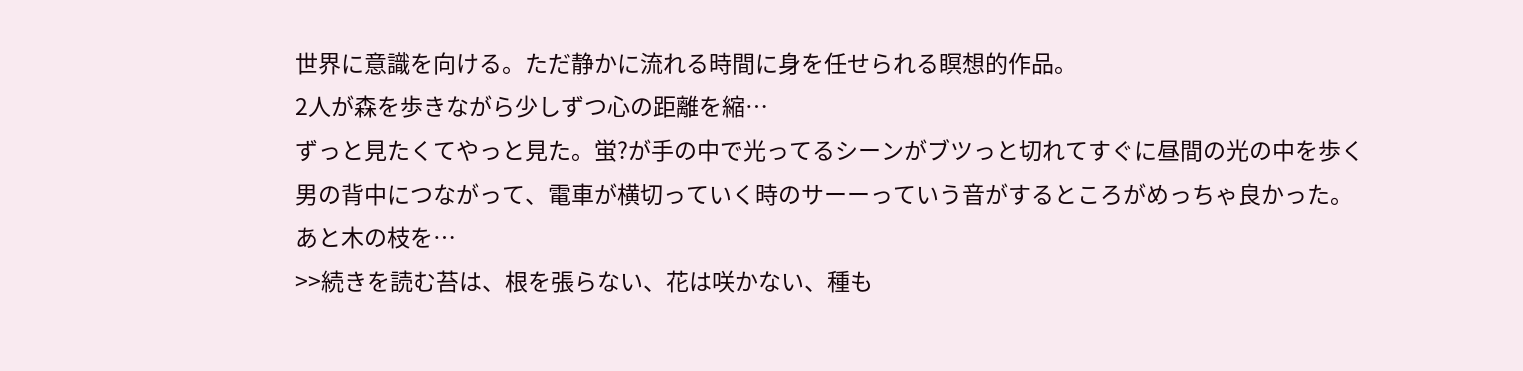世界に意識を向ける。ただ静かに流れる時間に身を任せられる瞑想的作品。
2人が森を歩きながら少しずつ心の距離を縮…
ずっと見たくてやっと見た。蛍?が手の中で光ってるシーンがブツっと切れてすぐに昼間の光の中を歩く男の背中につながって、電車が横切っていく時のサーーっていう音がするところがめっちゃ良かった。あと木の枝を…
>>続きを読む苔は、根を張らない、花は咲かない、種も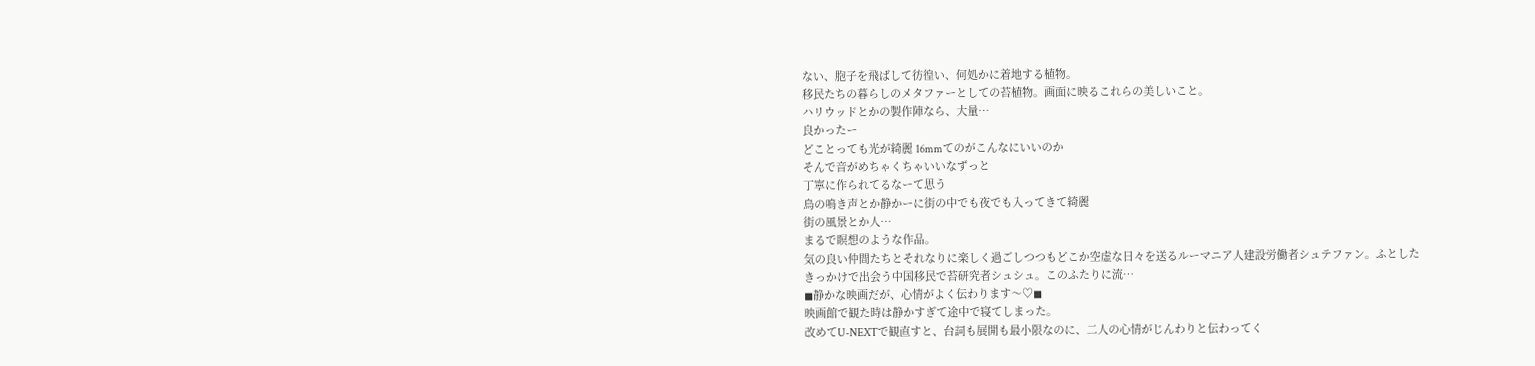ない、胞子を飛ばして彷徨い、何処かに着地する植物。
移民たちの暮らしのメタファーとしての苔植物。画面に映るこれらの美しいこと。
ハリウッドとかの製作陣なら、大量…
良かったー
どことっても光が綺麗 16mmてのがこんなにいいのか
そんで音がめちゃくちゃいいなずっと
丁寧に作られてるなーて思う
鳥の鳴き声とか静かーに街の中でも夜でも入ってきて綺麗
街の風景とか人…
まるで瞑想のような作品。
気の良い仲間たちとそれなりに楽しく過ごしつつもどこか空虚な日々を送るルーマニア人建設労働者シュテファン。ふとしたきっかけで出会う中国移民で苔研究者シュシュ。このふたりに流…
◼静かな映画だが、心情がよく伝わります〜♡◼
映画館で観た時は静かすぎて途中で寝てしまった。
改めてU-NEXTで観直すと、台詞も展開も最小限なのに、二人の心情がじんわりと伝わってく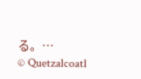る。…
© Quetzalcoatl